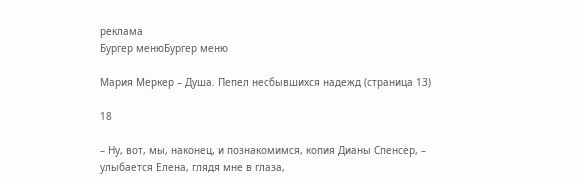реклама
Бургер менюБургер меню

Мария Меркер – Душа. Пепел несбывшихся надежд (страница 13)

18

– Ну, вот, мы, наконец, и познакомимся, копия Дианы Спенсер, – улыбается Елена, глядя мне в глаза,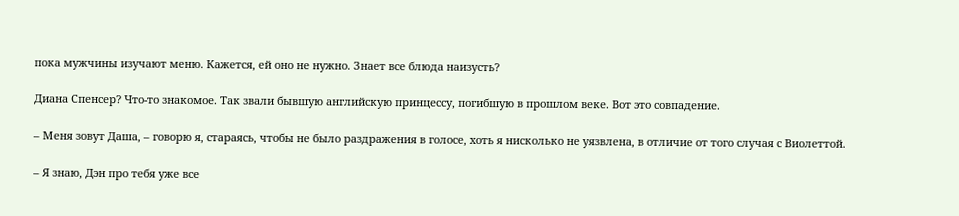пока мужчины изучают меню. Кажется, ей оно не нужно. Знает все блюда наизусть?

Диана Спенсер? Что-то знакомое. Так звали бывшую английскую принцессу, погибшую в прошлом веке. Вот это совпадение.

– Меня зовут Даша, – говорю я, стараясь, чтобы не было раздражения в голосе, хоть я нисколько не уязвлена, в отличие от того случая с Виолеттой.

– Я знаю, Дэн про тебя уже все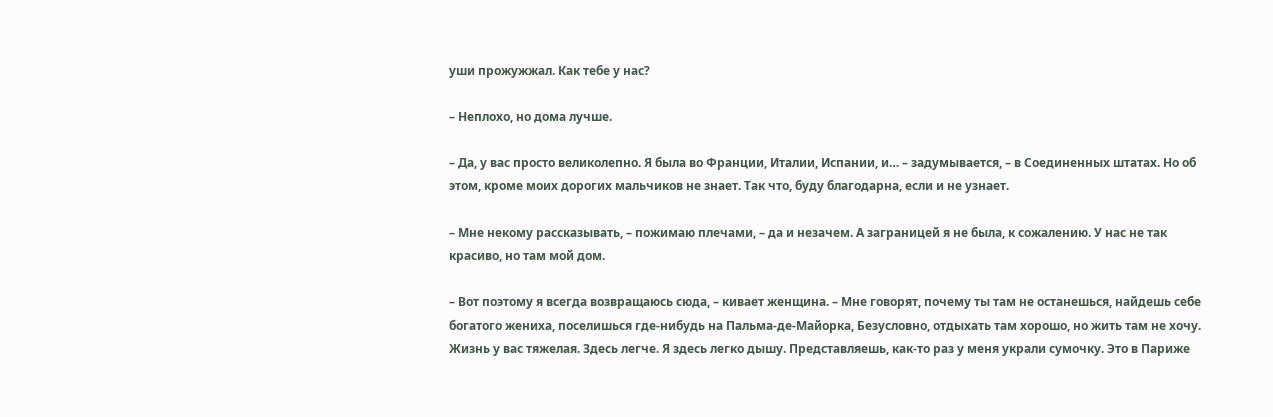уши прожужжал. Как тебе у нас?

– Неплохо, но дома лучше.

– Да, у вас просто великолепно. Я была во Франции, Италии, Испании, и… – задумывается, – в Соединенных штатах. Но об этом, кроме моих дорогих мальчиков не знает. Так что, буду благодарна, если и не узнает.

– Мне некому рассказывать, – пожимаю плечами, – да и незачем. А заграницей я не была, к сожалению. У нас не так красиво, но там мой дом.

– Вот поэтому я всегда возвращаюсь сюда, – кивает женщина. – Мне говорят, почему ты там не останешься, найдешь себе богатого жениха, поселишься где-нибудь на Пальма-де-Майорка, Безусловно, отдыхать там хорошо, но жить там не хочу. Жизнь у вас тяжелая. Здесь легче. Я здесь легко дышу. Представляешь, как-то раз у меня украли сумочку. Это в Париже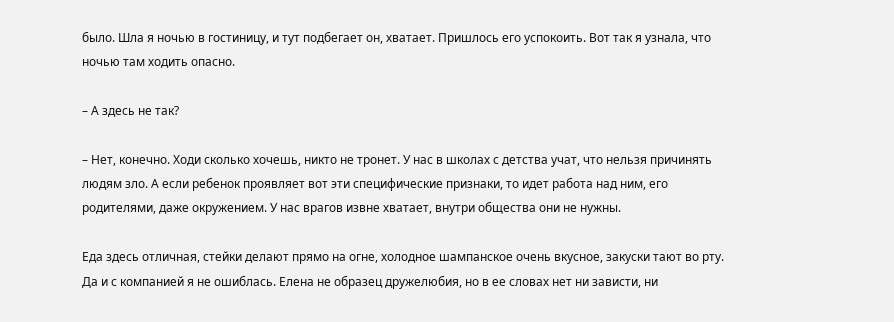было. Шла я ночью в гостиницу, и тут подбегает он, хватает. Пришлось его успокоить. Вот так я узнала, что ночью там ходить опасно.

– А здесь не так?

– Нет, конечно. Ходи сколько хочешь, никто не тронет. У нас в школах с детства учат, что нельзя причинять людям зло. А если ребенок проявляет вот эти специфические признаки, то идет работа над ним, его родителями, даже окружением. У нас врагов извне хватает, внутри общества они не нужны.

Еда здесь отличная, стейки делают прямо на огне, холодное шампанское очень вкусное, закуски тают во рту. Да и с компанией я не ошиблась. Елена не образец дружелюбия, но в ее словах нет ни зависти, ни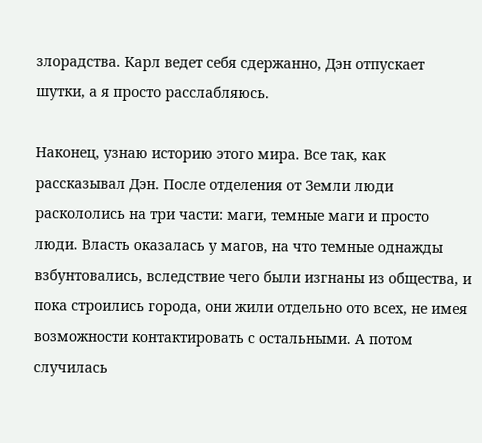злорадства. Карл ведет себя сдержанно, Дэн отпускает шутки, а я просто расслабляюсь.

Наконец, узнаю историю этого мира. Все так, как рассказывал Дэн. После отделения от Земли люди раскололись на три части: маги, темные маги и просто люди. Власть оказалась у магов, на что темные однажды взбунтовались, вследствие чего были изгнаны из общества, и пока строились города, они жили отдельно ото всех, не имея возможности контактировать с остальными. А потом случилась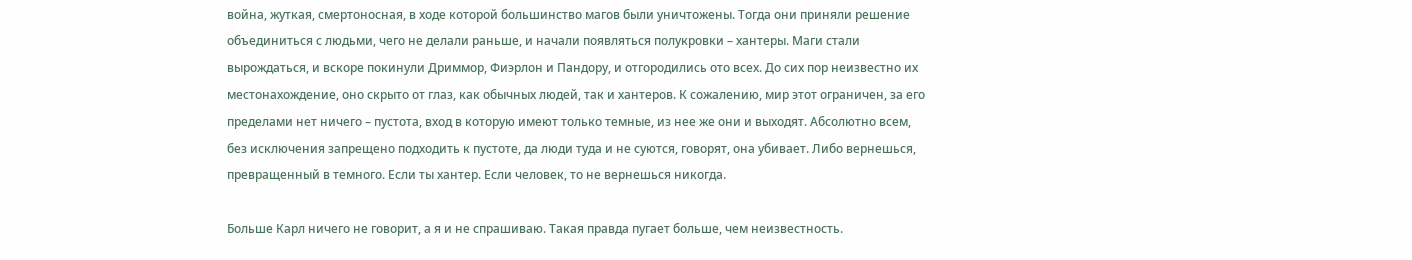война, жуткая, смертоносная, в ходе которой большинство магов были уничтожены. Тогда они приняли решение объединиться с людьми, чего не делали раньше, и начали появляться полукровки – хантеры. Маги стали вырождаться, и вскоре покинули Дриммор, Фиэрлон и Пандору, и отгородились ото всех. До сих пор неизвестно их местонахождение, оно скрыто от глаз, как обычных людей, так и хантеров. К сожалению, мир этот ограничен, за его пределами нет ничего – пустота, вход в которую имеют только темные, из нее же они и выходят. Абсолютно всем, без исключения запрещено подходить к пустоте, да люди туда и не суются, говорят, она убивает. Либо вернешься, превращенный в темного. Если ты хантер. Если человек, то не вернешься никогда.

Больше Карл ничего не говорит, а я и не спрашиваю. Такая правда пугает больше, чем неизвестность.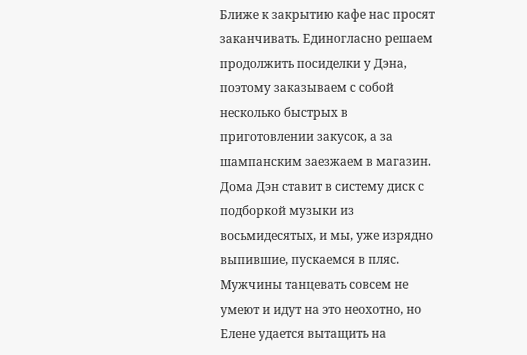Ближе к закрытию кафе нас просят заканчивать. Единогласно решаем продолжить посиделки у Дэна, поэтому заказываем с собой несколько быстрых в приготовлении закусок, а за шампанским заезжаем в магазин. Дома Дэн ставит в систему диск с подборкой музыки из восьмидесятых, и мы, уже изрядно выпившие, пускаемся в пляс. Мужчины танцевать совсем не умеют и идут на это неохотно, но Елене удается вытащить на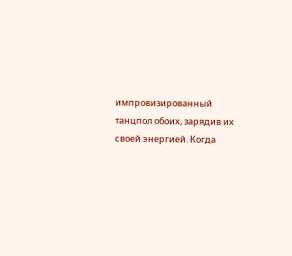импровизированный танцпол обоих, зарядив их своей энергией. Когда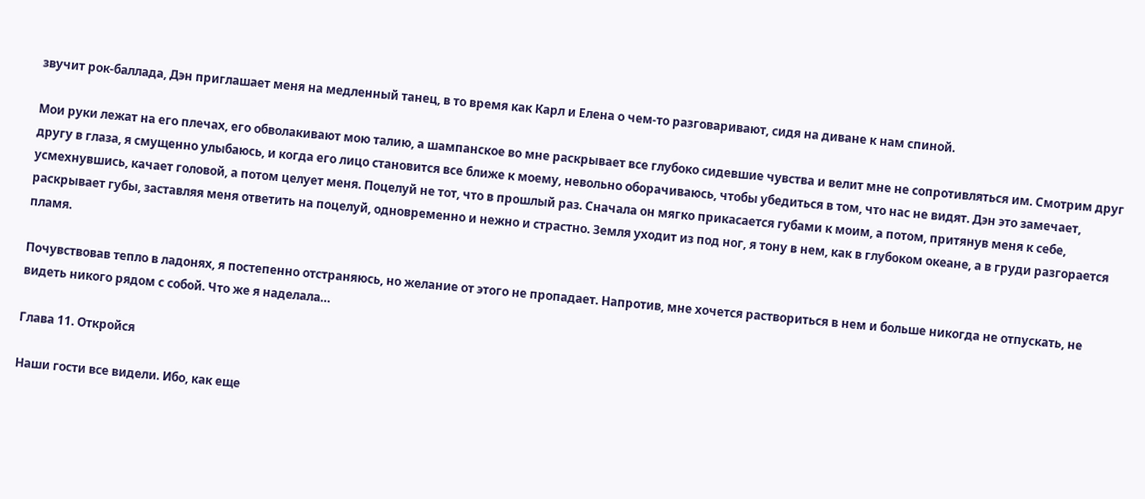звучит рок-баллада, Дэн приглашает меня на медленный танец, в то время как Карл и Елена о чем-то разговаривают, сидя на диване к нам спиной.

Мои руки лежат на его плечах, его обволакивают мою талию, а шампанское во мне раскрывает все глубоко сидевшие чувства и велит мне не сопротивляться им. Смотрим друг другу в глаза, я смущенно улыбаюсь, и когда его лицо становится все ближе к моему, невольно оборачиваюсь, чтобы убедиться в том, что нас не видят. Дэн это замечает, усмехнувшись, качает головой, а потом целует меня. Поцелуй не тот, что в прошлый раз. Сначала он мягко прикасается губами к моим, а потом, притянув меня к себе, раскрывает губы, заставляя меня ответить на поцелуй, одновременно и нежно и страстно. Земля уходит из под ног, я тону в нем, как в глубоком океане, а в груди разгорается пламя.

Почувствовав тепло в ладонях, я постепенно отстраняюсь, но желание от этого не пропадает. Напротив, мне хочется раствориться в нем и больше никогда не отпускать, не видеть никого рядом с собой. Что же я наделала…

Глава 11. Откройся

Наши гости все видели. Ибо, как еще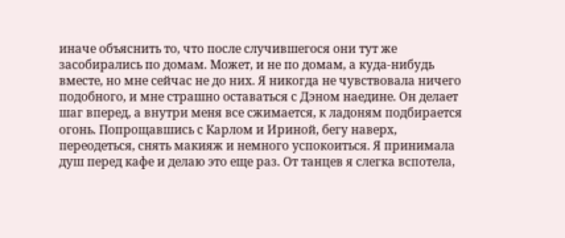иначе объяснить то, что после случившегося они тут же засобирались по домам. Может, и не по домам, а куда-нибудь вместе, но мне сейчас не до них. Я никогда не чувствовала ничего подобного, и мне страшно оставаться с Дэном наедине. Он делает шаг вперед, а внутри меня все сжимается, к ладоням подбирается огонь. Попрощавшись с Карлом и Ириной, бегу наверх, переодеться, снять макияж и немного успокоиться. Я принимала душ перед кафе и делаю это еще раз. От танцев я слегка вспотела,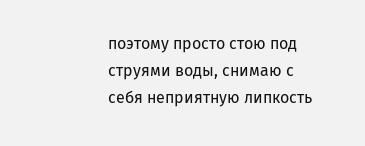поэтому просто стою под струями воды, снимаю с себя неприятную липкость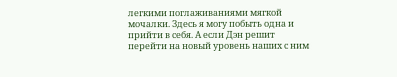легкими поглаживаниями мягкой мочалки. Здесь я могу побыть одна и прийти в себя. А если Дэн решит перейти на новый уровень наших с ним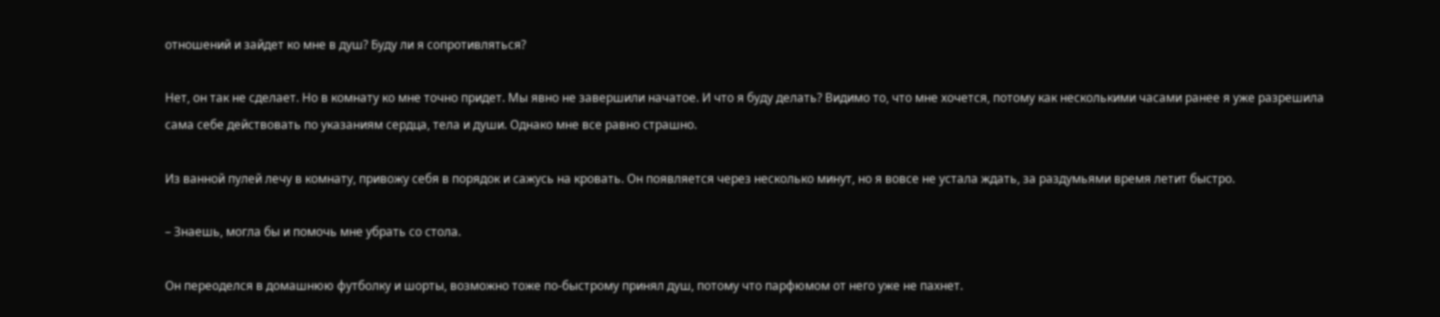отношений и зайдет ко мне в душ? Буду ли я сопротивляться?

Нет, он так не сделает. Но в комнату ко мне точно придет. Мы явно не завершили начатое. И что я буду делать? Видимо то, что мне хочется, потому как несколькими часами ранее я уже разрешила сама себе действовать по указаниям сердца, тела и души. Однако мне все равно страшно.

Из ванной пулей лечу в комнату, привожу себя в порядок и сажусь на кровать. Он появляется через несколько минут, но я вовсе не устала ждать, за раздумьями время летит быстро.

– Знаешь, могла бы и помочь мне убрать со стола.

Он переоделся в домашнюю футболку и шорты, возможно тоже по-быстрому принял душ, потому что парфюмом от него уже не пахнет.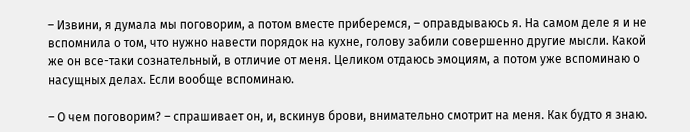– Извини, я думала мы поговорим, а потом вместе приберемся, – оправдываюсь я. На самом деле я и не вспомнила о том, что нужно навести порядок на кухне, голову забили совершенно другие мысли. Какой же он все-таки сознательный, в отличие от меня. Целиком отдаюсь эмоциям, а потом уже вспоминаю о насущных делах. Если вообще вспоминаю.

– О чем поговорим? – спрашивает он, и, вскинув брови, внимательно смотрит на меня. Как будто я знаю.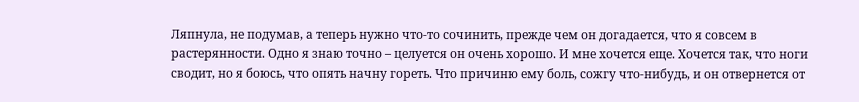Ляпнула, не подумав, а теперь нужно что-то сочинить, прежде чем он догадается, что я совсем в растерянности. Одно я знаю точно – целуется он очень хорошо. И мне хочется еще. Хочется так, что ноги сводит, но я боюсь, что опять начну гореть. Что причиню ему боль, сожгу что-нибудь, и он отвернется от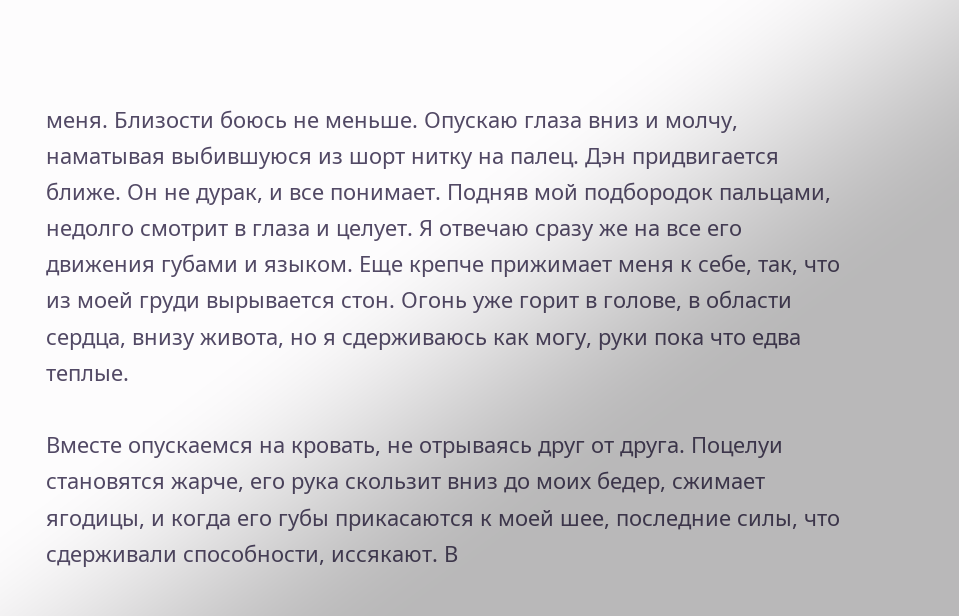меня. Близости боюсь не меньше. Опускаю глаза вниз и молчу, наматывая выбившуюся из шорт нитку на палец. Дэн придвигается ближе. Он не дурак, и все понимает. Подняв мой подбородок пальцами, недолго смотрит в глаза и целует. Я отвечаю сразу же на все его движения губами и языком. Еще крепче прижимает меня к себе, так, что из моей груди вырывается стон. Огонь уже горит в голове, в области сердца, внизу живота, но я сдерживаюсь как могу, руки пока что едва теплые.

Вместе опускаемся на кровать, не отрываясь друг от друга. Поцелуи становятся жарче, его рука скользит вниз до моих бедер, сжимает ягодицы, и когда его губы прикасаются к моей шее, последние силы, что сдерживали способности, иссякают. В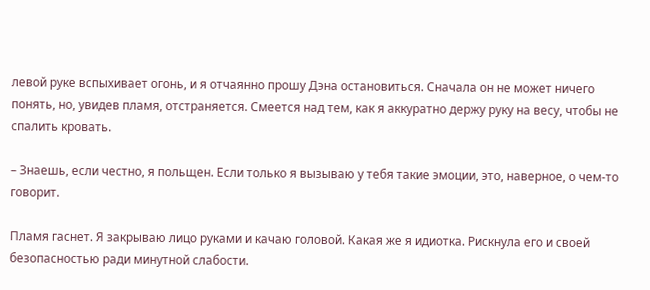левой руке вспыхивает огонь, и я отчаянно прошу Дэна остановиться. Сначала он не может ничего понять, но, увидев пламя, отстраняется. Смеется над тем, как я аккуратно держу руку на весу, чтобы не спалить кровать.

– Знаешь, если честно, я польщен. Если только я вызываю у тебя такие эмоции, это, наверное, о чем-то говорит.

Пламя гаснет. Я закрываю лицо руками и качаю головой. Какая же я идиотка. Рискнула его и своей безопасностью ради минутной слабости.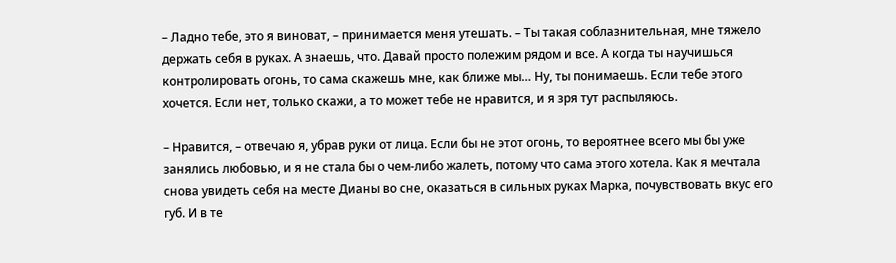– Ладно тебе, это я виноват, – принимается меня утешать. – Ты такая соблазнительная, мне тяжело держать себя в руках. А знаешь, что. Давай просто полежим рядом и все. А когда ты научишься контролировать огонь, то сама скажешь мне, как ближе мы… Ну, ты понимаешь. Если тебе этого хочется. Если нет, только скажи, а то может тебе не нравится, и я зря тут распыляюсь.

– Нравится, – отвечаю я, убрав руки от лица. Если бы не этот огонь, то вероятнее всего мы бы уже занялись любовью, и я не стала бы о чем-либо жалеть, потому что сама этого хотела. Как я мечтала снова увидеть себя на месте Дианы во сне, оказаться в сильных руках Марка, почувствовать вкус его губ. И в те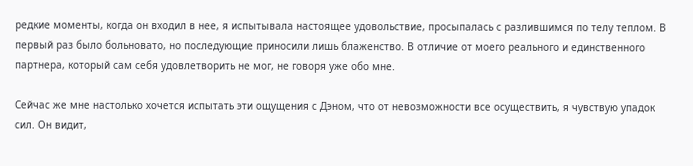редкие моменты, когда он входил в нее, я испытывала настоящее удовольствие, просыпалась с разлившимся по телу теплом. В первый раз было больновато, но последующие приносили лишь блаженство. В отличие от моего реального и единственного партнера, который сам себя удовлетворить не мог, не говоря уже обо мне.

Сейчас же мне настолько хочется испытать эти ощущения с Дэном, что от невозможности все осуществить, я чувствую упадок сил. Он видит,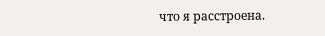что я расстроена.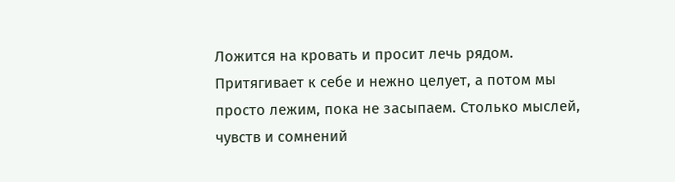Ложится на кровать и просит лечь рядом. Притягивает к себе и нежно целует, а потом мы просто лежим, пока не засыпаем. Столько мыслей, чувств и сомнений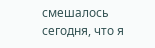смешалось сегодня, что я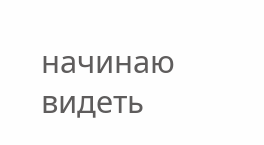начинаю видеть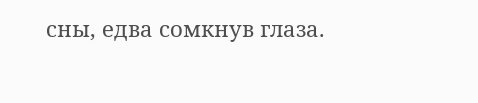сны, едва сомкнув глаза.